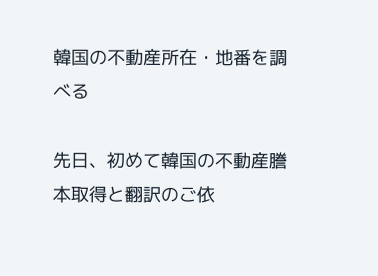韓国の不動産所在・地番を調べる

先日、初めて韓国の不動産謄本取得と翻訳のご依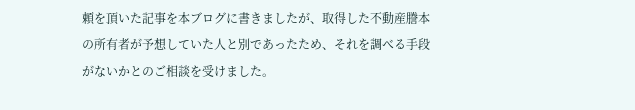頼を頂いた記事を本ブログに書きましたが、取得した不動産謄本の所有者が予想していた人と別であったため、それを調べる手段がないかとのご相談を受けました。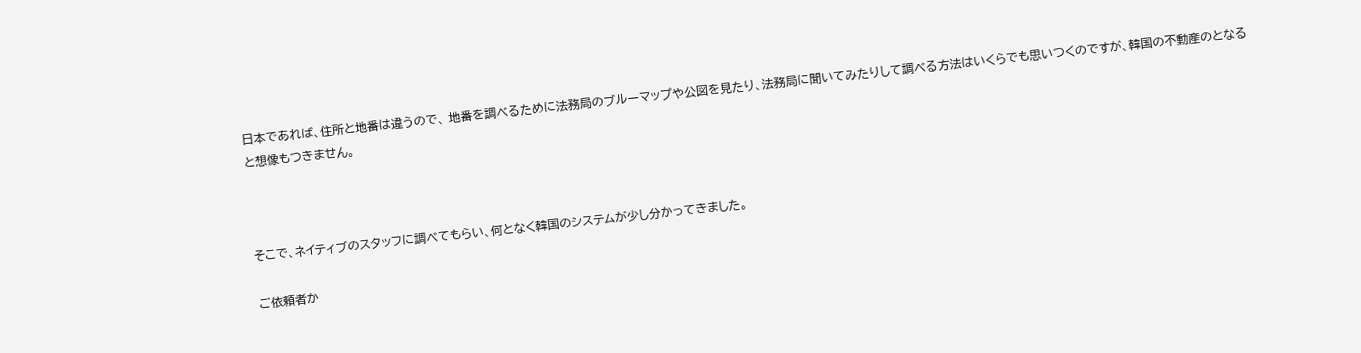日本であれば、住所と地番は違うので、 地番を調べるために法務局のブルーマップや公図を見たり、法務局に聞いてみたりして調べる方法はいくらでも思いつくのですが、韓国の不動産のとなると想像もつきません。



そこで、ネイティブのスタッフに調べてもらい、何となく韓国のシステムが少し分かってきました。

ご依頼者か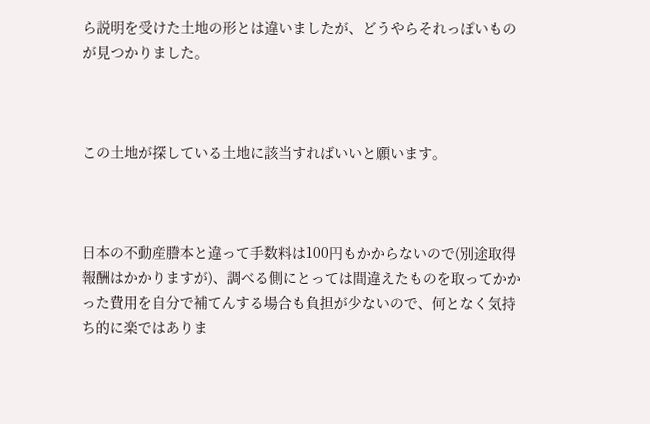ら説明を受けた土地の形とは違いましたが、どうやらそれっぽいものが見つかりました。



この土地が探している土地に該当すればいいと願います。



日本の不動産謄本と違って手数料は100円もかからないので(別途取得報酬はかかりますが)、調べる側にとっては間違えたものを取ってかかった費用を自分で補てんする場合も負担が少ないので、何となく気持ち的に楽ではありま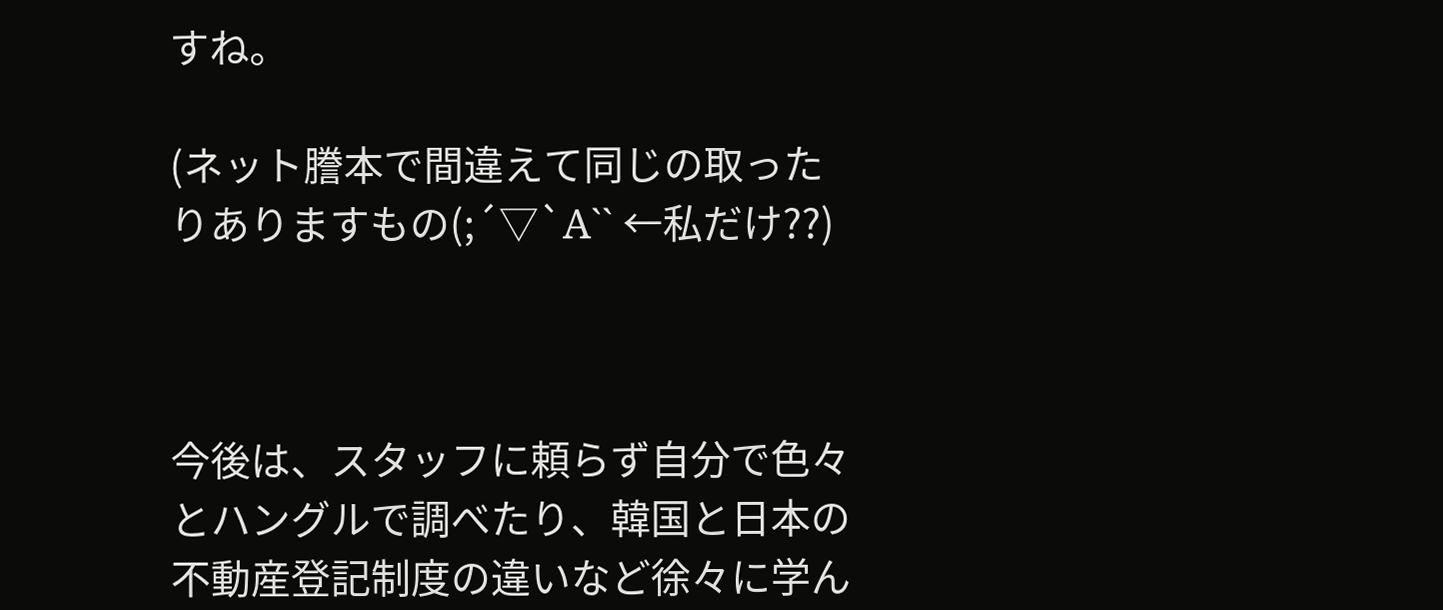すね。

(ネット謄本で間違えて同じの取ったりありますもの(;´▽`A`` ←私だけ??)



今後は、スタッフに頼らず自分で色々とハングルで調べたり、韓国と日本の不動産登記制度の違いなど徐々に学ん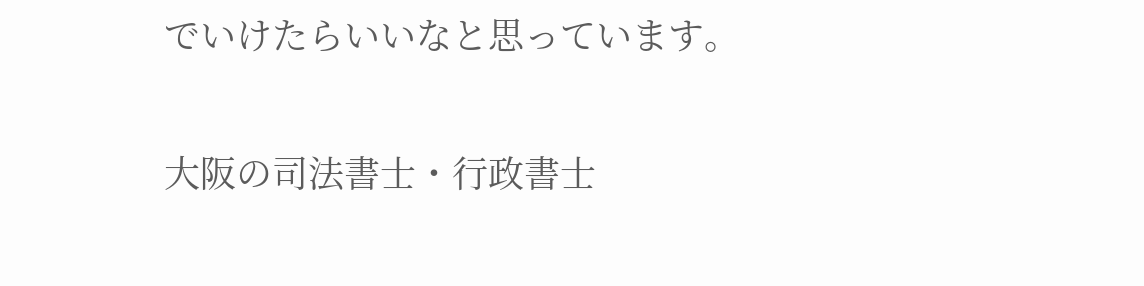でいけたらいいなと思っています。

大阪の司法書士・行政書士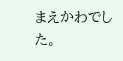まえかわでした。